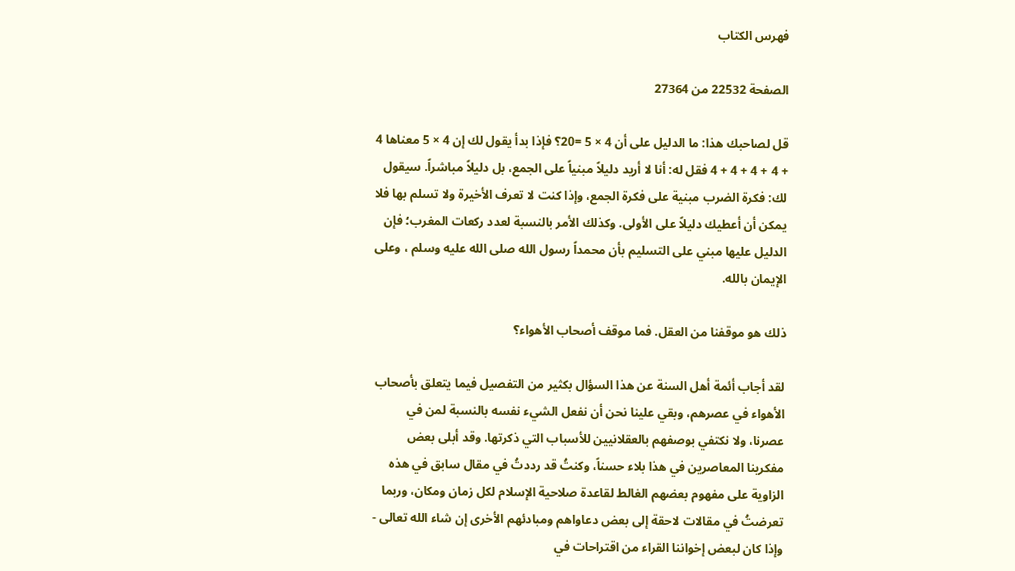فهرس الكتاب

الصفحة 22532 من 27364

قل لصاحبك هذا: ما الدليل على أن 4 × 5 =20؟ فإذا بدأ يقول لك إن 4 × 5 معناها 4 + 4 + 4 + 4 + 4 فقل له: أنا لا أريد دليلاً مبنياً على الجمع، بل دليلاً مباشراً. سيقول لك: فكرة الضرب مبنية على فكرة الجمع، وإذا كنت لا تعرف الأخيرة ولا تسلم بها فلا يمكن أن أعطيك دليلاً على الأولى. وكذلك الأمر بالنسبة لعدد ركعات المغرب؛ فإن الدليل عليها مبني على التسليم بأن محمداً رسول الله صلى الله عليه وسلم ، وعلى الإيمان بالله.

ذلك هو موقفنا من العقل. فما موقف أصحاب الأهواء؟

لقد أجاب أئمة أهل السنة عن هذا السؤال بكثير من التفصيل فيما يتعلق بأصحاب الأهواء في عصرهم، وبقي علينا نحن أن نفعل الشيء نفسه بالنسبة لمن في عصرنا، ولا نكتفي بوصفهم بالعقلانيين للأسباب التي ذكرتها. وقد أبلى بعض مفكرينا المعاصرين في هذا بلاء حسناً، وكنتُ قد رددتُ في مقال سابق في هذه الزاوية على مفهوم بعضهم الغالط لقاعدة صلاحية الإسلام لكل زمان ومكان، وربما تعرضتُ في مقالات لاحقة إلى بعض دعاواهم ومبادئهم الأخرى إن شاء الله تعالى - وإذا كان لبعض إخواننا القراء من اقتراحات في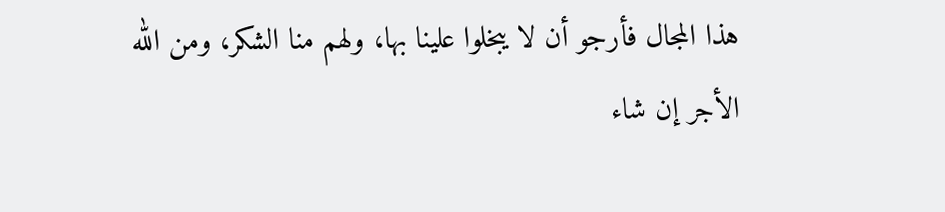هذا المجال فأرجو أن لا يبخلوا علينا بها، ولهم منا الشكر، ومن الله الأجر إن شاء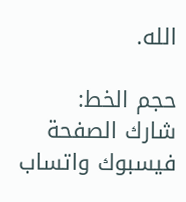الله.

حجم الخط:
شارك الصفحة
فيسبوك واتساب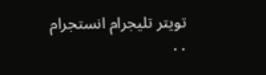تويتر تليجرام انستجرام
. .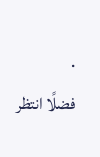.
فضلًا انتظر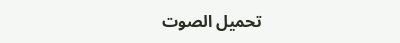تحميل الصوت